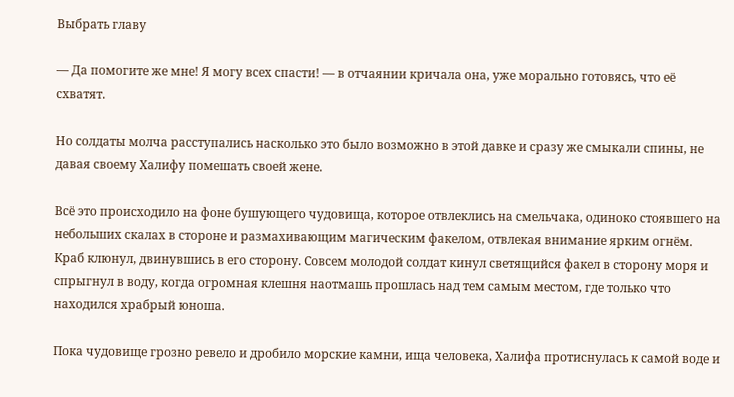Выбрать главу

— Да помогите же мне! Я могу всех спасти! — в отчаянии кричала она, уже морально готовясь, что её схватят.

Но солдаты молча расступались насколько это было возможно в этой давке и сразу же смыкали спины, не давая своему Халифу помешать своей жене.

Всё это происходило на фоне бушующего чудовища, которое отвлеклись на смельчака, одиноко стоявшего на небольших скалах в стороне и размахивающим магическим факелом, отвлекая внимание ярким огнём. Краб клюнул, двинувшись в его сторону. Совсем молодой солдат кинул светящийся факел в сторону моря и спрыгнул в воду, когда огромная клешня наотмашь прошлась над тем самым местом, где только что находился храбрый юноша.

Пока чудовище грозно ревело и дробило морские камни, ища человека, Халифа протиснулась к самой воде и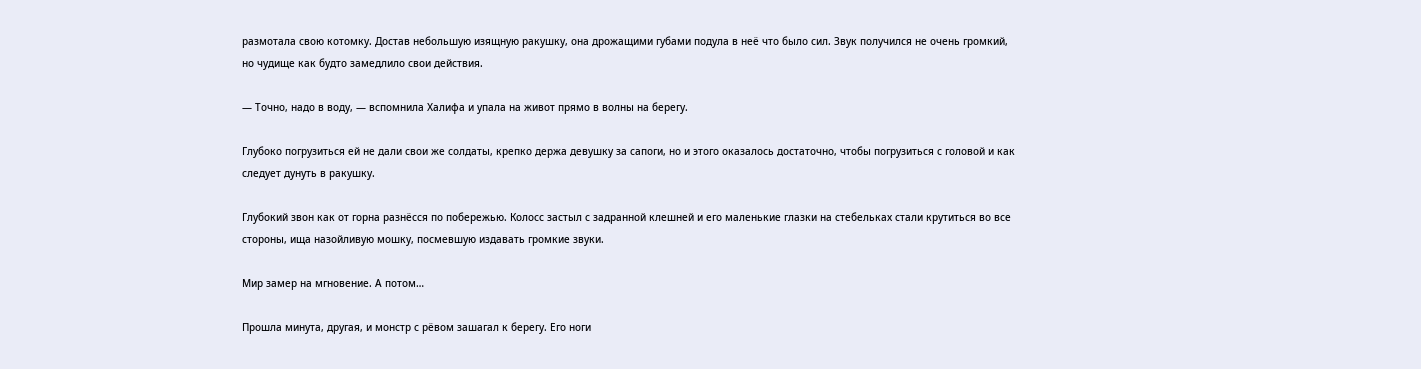размотала свою котомку. Достав небольшую изящную ракушку, она дрожащими губами подула в неё что было сил. Звук получился не очень громкий, но чудище как будто замедлило свои действия.

— Точно, надо в воду, — вспомнила Халифа и упала на живот прямо в волны на берегу.

Глубоко погрузиться ей не дали свои же солдаты, крепко держа девушку за сапоги, но и этого оказалось достаточно, чтобы погрузиться с головой и как следует дунуть в ракушку.

Глубокий звон как от горна разнёсся по побережью. Колосс застыл с задранной клешней и его маленькие глазки на стебельках стали крутиться во все стороны, ища назойливую мошку, посмевшую издавать громкие звуки.

Мир замер на мгновение. А потом…

Прошла минута, другая, и монстр с рёвом зашагал к берегу. Его ноги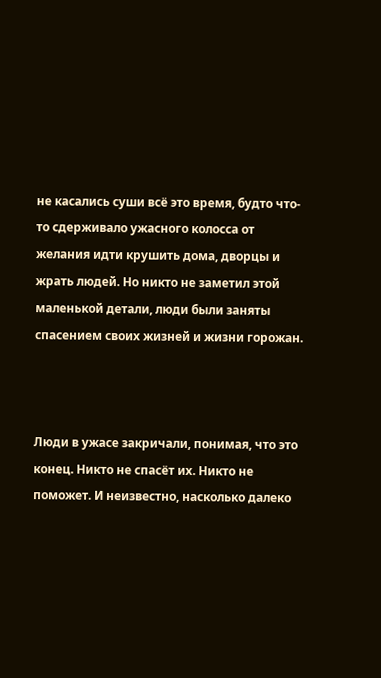не касались суши всё это время, будто что-то сдерживало ужасного колосса от желания идти крушить дома, дворцы и жрать людей. Но никто не заметил этой маленькой детали, люди были заняты спасением своих жизней и жизни горожан.



Люди в ужасе закричали, понимая, что это конец. Никто не спасёт их. Никто не поможет. И неизвестно, насколько далеко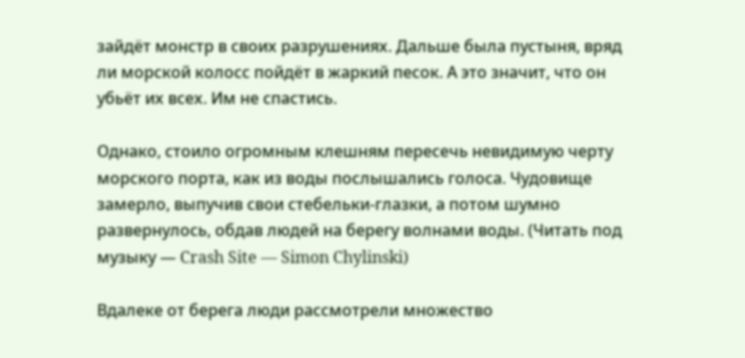зайдёт монстр в своих разрушениях. Дальше была пустыня, вряд ли морской колосс пойдёт в жаркий песок. А это значит, что он убьёт их всех. Им не спастись.

Однако, стоило огромным клешням пересечь невидимую черту морского порта, как из воды послышались голоса. Чудовище замерло, выпучив свои стебельки-глазки, а потом шумно развернулось, обдав людей на берегу волнами воды. (Читать под музыку — Crash Site — Simon Chylinski)

Вдалеке от берега люди рассмотрели множество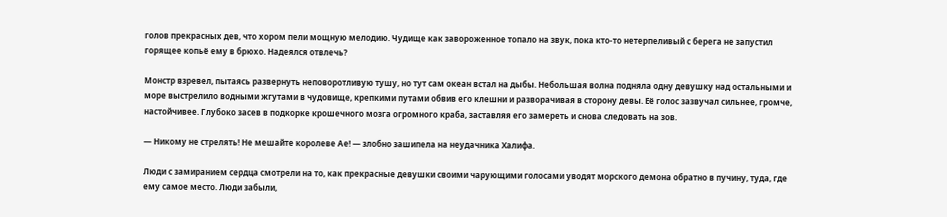голов прекрасных дев, что хором пели мощную мелодию. Чудище как завороженное топало на звук, пока кто-то нетерпеливый с берега не запустил горящее копьё ему в брюхо. Надеялся отвлечь?

Монстр взревел, пытаясь развернуть неповоротливую тушу, но тут сам океан встал на дыбы. Небольшая волна подняла одну девушку над остальными и море выстрелило водными жгутами в чудовище, крепкими путами обвив его клешни и разворачивая в сторону девы. Её голос зазвучал сильнее, громче, настойчивее. Глубоко засев в подкорке крошечного мозга огромного краба, заставляя его замереть и снова следовать на зов.

— Никому не стрелять! Не мешайте королеве Ае! — злобно зашипела на неудачника Халифа.

Люди с замиранием сердца смотрели на то, как прекрасные девушки своими чарующими голосами уводят морского демона обратно в пучину, туда, где ему самое место. Люди забыли,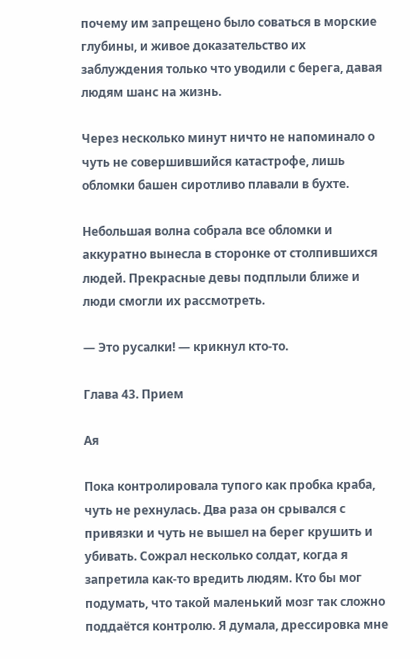почему им запрещено было соваться в морские глубины, и живое доказательство их заблуждения только что уводили с берега, давая людям шанс на жизнь.

Через несколько минут ничто не напоминало о чуть не совершившийся катастрофе, лишь обломки башен сиротливо плавали в бухте.

Небольшая волна собрала все обломки и аккуратно вынесла в сторонке от столпившихся людей. Прекрасные девы подплыли ближе и люди смогли их рассмотреть.

— Это русалки! — крикнул кто-то.

Глава 43. Прием

Ая

Пока контролировала тупого как пробка краба, чуть не рехнулась. Два раза он срывался с привязки и чуть не вышел на берег крушить и убивать. Сожрал несколько солдат, когда я запретила как-то вредить людям. Кто бы мог подумать, что такой маленький мозг так сложно поддаётся контролю. Я думала, дрессировка мне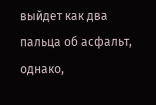выйдет как два пальца об асфальт, однако,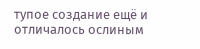тупое создание ещё и отличалось ослиным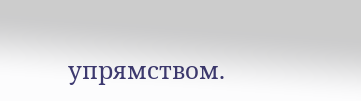упрямством.